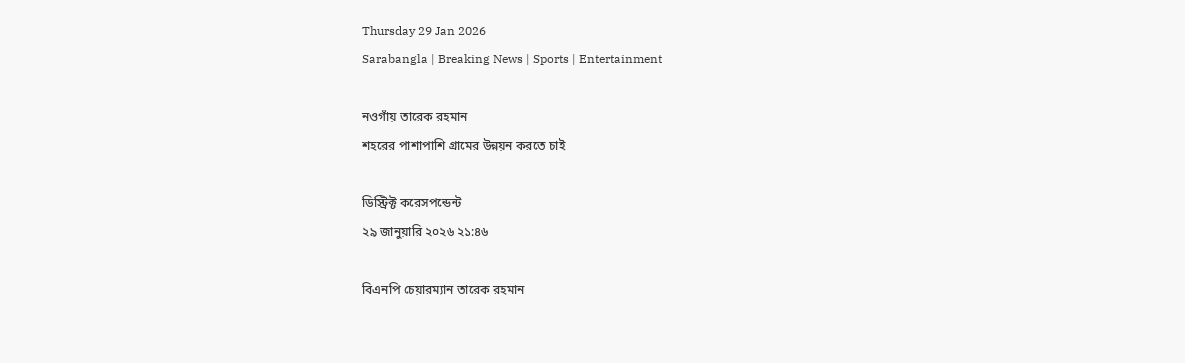Thursday 29 Jan 2026
Sarabangla | Breaking News | Sports | Entertainment

নওগাঁয় তারেক রহমান
শহরের পাশাপাশি গ্রামের উন্নয়ন করতে চাই

ডিস্ট্রিক্ট করেসপন্ডেন্ট
২৯ জানুয়ারি ২০২৬ ২১:৪৬

বিএনপি চেয়ারম্যান তারেক রহমান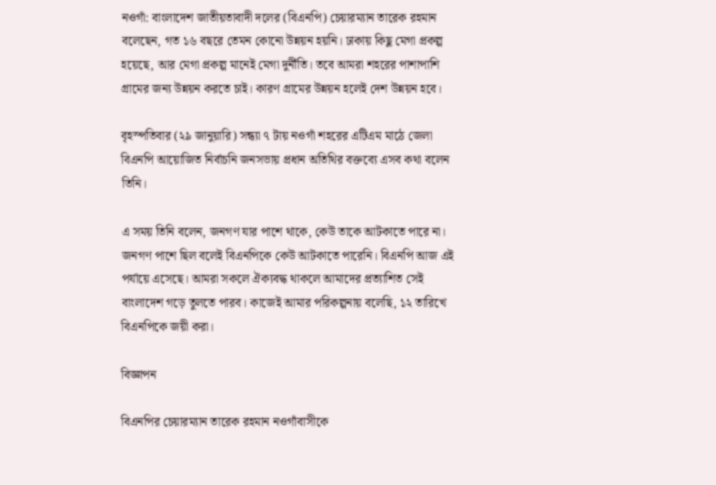নওগাঁ: বাংলাদেশ জাতীয়তাবাদী দলের (বিএনপি) চেয়ারম্যান তারেক রহমান বলেছেন, গত ১৬ বছরে তেমন কোনো উন্নয়ন হয়নি। ঢাকায় কিছু মেগা প্রকল্প হয়েছে, আর মেগা প্রকল্প মানেই মেগা দুর্নীতি। তবে আমরা শহরের পাশাপাশি গ্রামের জন্য উন্নয়ন করতে চাই। কারণ গ্রামের উন্নয়ন হলেই দেশ উন্নয়ন হবে।

বৃহস্পতিবার (২৯ জানুয়ারি) সন্ধ্যা ৭ টায় নওগাঁ শহরের এটিএম মাঠে জেলা বিএনপি আয়োজিত নির্বাচনি জনসভায় প্রধান অতিথির বক্তব্যে এসব কথা বলেন তিনি।

এ সময় তিনি বলেন, জনগণ যার পাশে থাকে, কেউ তাকে আটকাতে পারে না। জনগণ পাশে ছিল বলেই বিএনপিকে কেউ আটকাতে পারেনি। বিএনপি আজ এই পর্যায়ে এসেছে। আমরা সকলে ঐক্যবদ্ধ থাকলে আমাদের প্রত্যাশিত সেই বাংলাদেশ গড়ে তুলতে পারব। কাজেই আমার পরিকল্পনায় বলেছি, ১২ তারিখে বিএনপিকে জয়ী করা।

বিজ্ঞাপন

বিএনপির চেয়ারম্যান তারেক রহমান নওগাঁবাসীকে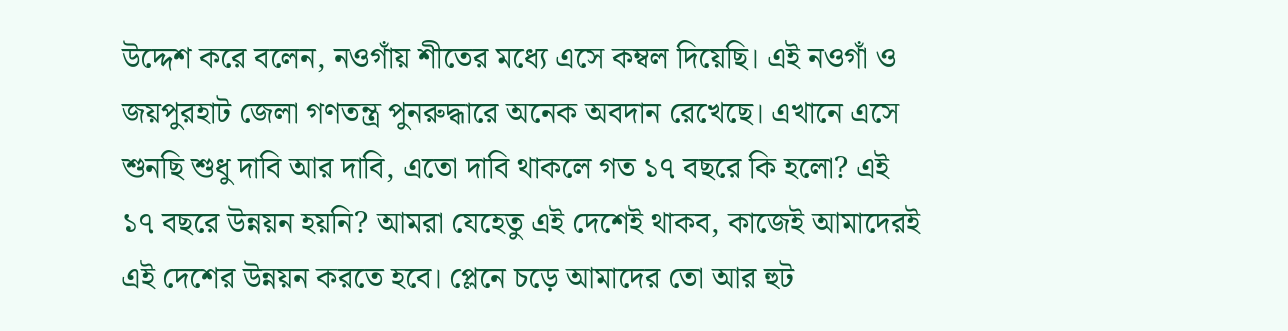উদ্দেশ করে বলেন, নওগাঁয় শীতের মধ্যে এসে কম্বল দিয়েছি। এই নওগাঁ ও জয়পুরহাট জেলা গণতন্ত্র পুনরুদ্ধারে অনেক অবদান রেখেছে। এখানে এসে শুনছি শুধু দাবি আর দাবি, এতো দাবি থাকলে গত ১৭ বছরে কি হলো? এই ১৭ বছরে উন্নয়ন হয়নি? আমরা যেহেতু এই দেশেই থাকব, কাজেই আমাদেরই এই দেশের উন্নয়ন করতে হবে। প্লেনে চড়ে আমাদের তো আর হুট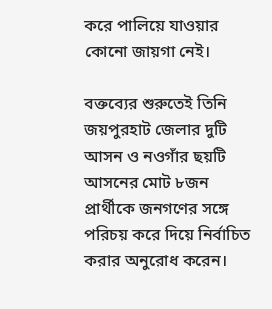করে পালিয়ে যাওয়ার কোনো জায়গা নেই।

বক্তব্যের শুরুতেই তিনি জয়পুরহাট জেলার দুটি আসন ও নওগাঁর ছয়টি আসনের মোট ৮জন প্রার্থীকে জনগণের সঙ্গে পরিচয় করে দিয়ে নির্বাচিত করার অনুরোধ করেন।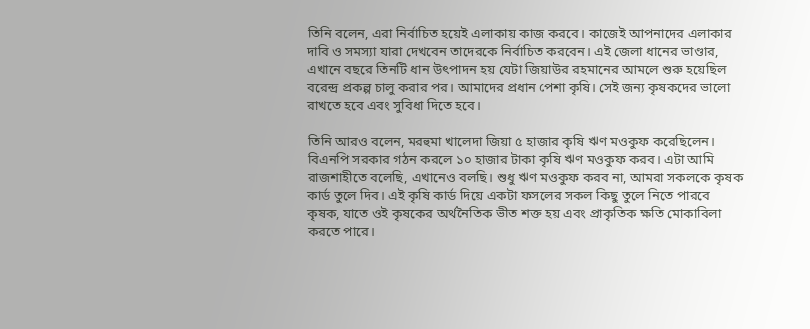তিনি বলেন, এরা নির্বাচিত হয়েই এলাকায় কাজ করবে। কাজেই আপনাদের এলাকার দাবি ও সমস্যা যারা দেখবেন তাদেরকে নির্বাচিত করবেন। এই জেলা ধানের ভাণ্ডার, এখানে বছরে তিনটি ধান উৎপাদন হয় যেটা জিয়াউর রহমানের আমলে শুরু হয়েছিল বরেন্দ্র প্রকল্প চালু করার পর। আমাদের প্রধান পেশা কৃষি। সেই জন্য কৃষকদের ভালো রাখতে হবে এবং সুবিধা দিতে হবে।

তিনি আরও বলেন, মরহুমা খালেদা জিয়া ৫ হাজার কৃষি ঋণ মওকুফ করেছিলেন। বিএনপি সরকার গঠন করলে ১০ হাজার টাকা কৃষি ঋণ মওকুফ করব। এটা আমি রাজশাহীতে বলেছি, এখানেও বলছি। শুধু ঋণ মওকুফ করব না, আমরা সকলকে কৃষক কার্ড তুলে দিব। এই কৃষি কার্ড দিয়ে একটা ফসলের সকল কিছু তুলে নিতে পারবে কৃষক, যাতে ওই কৃষকের অর্থনৈতিক ভীত শক্ত হয় এবং প্রাকৃতিক ক্ষতি মোকাবিলা করতে পারে।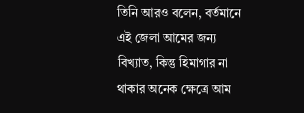তিনি আরও বলেন, বর্তমানে এই জেলা আমের জন্য বিখ্যাত, কিন্তু হিমাগার না থাকার অনেক ক্ষেত্রে আম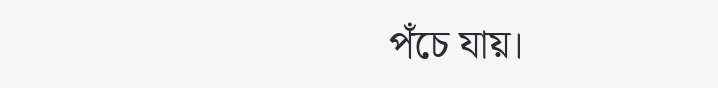পঁচে যায়।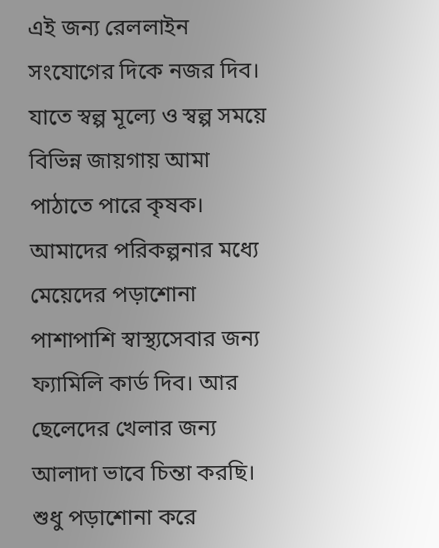এই জন্য রেললাইন সংযোগের দিকে নজর দিব। যাতে স্বল্প মূল্যে ও স্বল্প সময়ে বিভিন্ন জায়গায় আমা পাঠাতে পারে কৃষক। আমাদের পরিকল্পনার মধ্যে মেয়েদের পড়াশোনা পাশাপাশি স্বাস্থ্যসেবার জন্য ফ্যামিলি কার্ড দিব। আর ছেলেদের খেলার জন্য আলাদা ভাবে চিন্তা করছি। শুধু পড়াশোনা করে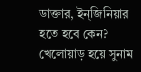ডাক্তার, ইন্জিনিয়ার হতে হবে কেন? খেলোয়াড় হয়ে সুনাম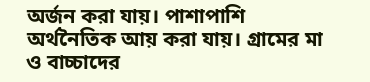অর্জন করা যায়। পাশাপাশি অর্থনৈতিক আয় করা যায়। গ্রামের মা ও বাচ্চাদের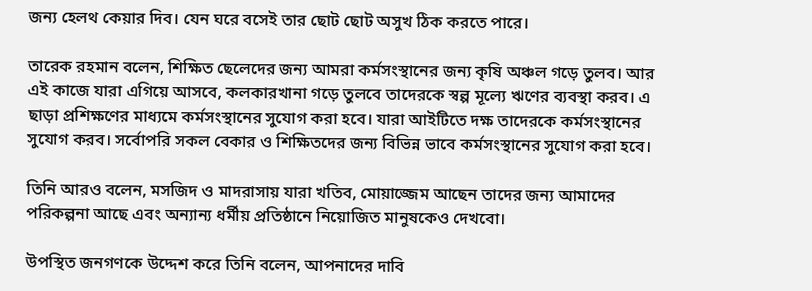জন্য হেলথ কেয়ার দিব। যেন ঘরে বসেই তার ছোট ছোট অসুখ ঠিক করতে পারে।

তারেক রহমান বলেন, শিক্ষিত ছেলেদের জন্য আমরা কর্মসংস্থানের জন্য কৃষি অঞ্চল গড়ে তুলব। আর এই কাজে যারা এগিয়ে আসবে, কলকারখানা গড়ে তুলবে তাদেরকে স্বল্প মূল্যে ঋণের ব্যবস্থা করব। এ ছাড়া প্রশিক্ষণের মাধ্যমে কর্মসংস্থানের সুযোগ করা হবে। যারা আইটিতে দক্ষ তাদেরকে কর্মসংস্থানের সুযোগ করব। সর্বোপরি সকল বেকার ও শিক্ষিতদের জন্য বিভিন্ন ভাবে কর্মসংস্থানের সুযোগ করা হবে।

তিনি আরও বলেন, মসজিদ ও মাদরাসায় যারা খতিব, মোয়াজ্জেম আছেন তাদের জন্য আমাদের পরিকল্পনা আছে এবং অন্যান্য ধর্মীয় প্রতিষ্ঠানে নিয়োজিত মানুষকেও দেখবো।

উপস্থিত জনগণকে উদ্দেশ করে তিনি বলেন, আপনাদের দাবি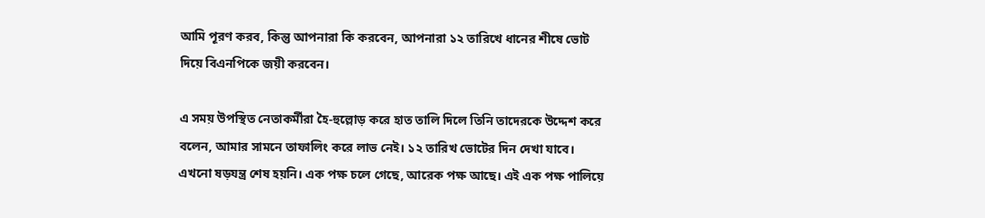আমি পূরণ করব, কিন্তু আপনারা কি করবেন, আপনারা ১২ তারিখে ধানের শীষে ভোট দিয়ে বিএনপিকে জয়ী করবেন।

এ সময় উপস্থিত নেতাকর্মীরা হৈ-হুল্লোড় করে হাত তালি দিলে তিনি তাদেরকে উদ্দেশ করে বলেন, আমার সামনে তাফালিং করে লাভ নেই। ১২ তারিখ ভোটের দিন দেখা যাবে। এখনো ষড়যন্ত্র শেষ হয়নি। এক পক্ষ চলে গেছে, আরেক পক্ষ আছে। এই এক পক্ষ পালিয়ে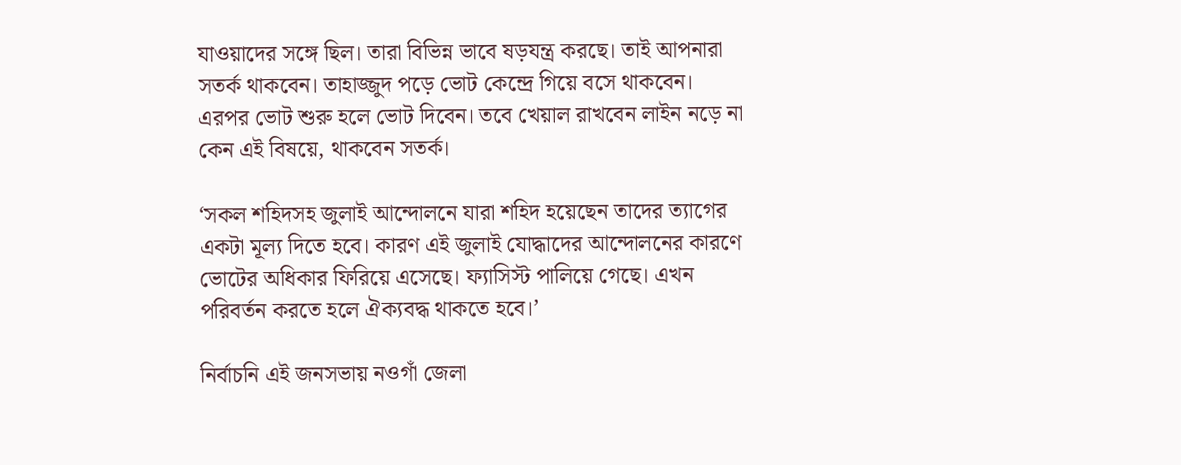যাওয়াদের সঙ্গে ছিল। তারা বিভিন্ন ভাবে ষড়যন্ত্র করছে। তাই আপনারা সতর্ক থাকবেন। তাহাজ্জুদ পড়ে ভোট কেন্দ্রে গিয়ে বসে থাকবেন। এরপর ভোট শুরু হলে ভোট দিবেন। তবে খেয়াল রাখবেন লাইন নড়ে না কেন এই বিষয়ে, থাকবেন সতর্ক।

‘সকল শহিদসহ জুলাই আন্দোলনে যারা শহিদ হয়েছেন তাদের ত্যাগের একটা মূল্য দিতে হবে। কারণ এই জুলাই যোদ্ধাদের আন্দোলনের কারণে ভোটের অধিকার ফিরিয়ে এসেছে। ফ্যাসিস্ট পালিয়ে গেছে। এখন পরিবর্তন করতে হলে ঐক্যবদ্ধ থাকতে হবে।’

নির্বাচনি এই জনসভায় নওগাঁ জেলা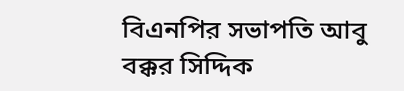বিএনপির সভাপতি আবু বক্কর সিদ্দিক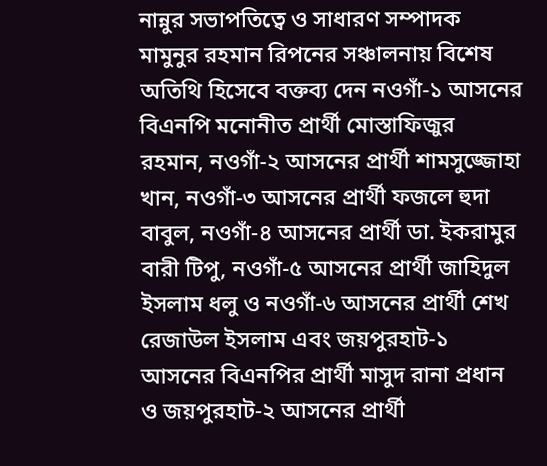নান্নুর সভাপতিত্বে ও সাধারণ সম্পাদক মামুনুর রহমান রিপনের সঞ্চালনায় বিশেষ অতিথি হিসেবে বক্তব্য দেন নওগাঁ-১ আসনের বিএনপি মনোনীত প্রার্থী মোস্তাফিজুর রহমান, নওগাঁ-২ আসনের প্রার্থী শামসুজ্জোহা খান, নওগাঁ-৩ আসনের প্রার্থী ফজলে হুদা বাবুল, নওগাঁ-৪ আসনের প্রার্থী ডা. ইকরামুর বারী টিপু, নওগাঁ-৫ আসনের প্রার্থী জাহিদুল ইসলাম ধলু ও নওগাঁ-৬ আসনের প্রার্থী শেখ রেজাউল ইসলাম এবং জয়পুরহাট-১ আসনের বিএনপির প্রার্থী মাসুদ রানা প্রধান ও জয়পুরহাট-২ আসনের প্রার্থী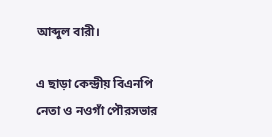আব্দুল বারী।

এ ছাড়া কেন্দ্রীয় বিএনপি নেতা ও নওগাঁ পৌরসভার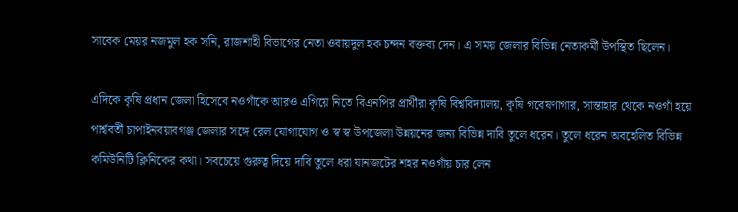সাবেক মেয়র নজমুল হক সনি, রাজশাহী বিভাগের নেতা ওবায়দুল হক চন্দন বক্তব্য দেন। এ সময় জেলার বিভিন্ন নেতাকর্মী উপস্থিত ছিলেন।

এদিকে কৃষি প্রধান জেলা হিসেবে নওগাঁকে আরও এগিয়ে নিতে বিএনপির প্রার্থীরা কৃষি বিশ্ববিদ্যালয়, কৃষি গবেষণাগার, সান্তাহার থেকে নওগাঁ হয়ে পার্শ্ববর্তী চাপাইনবয়াবগঞ্জ জেলার সঙ্গে রেল যোগাযোগ ও স্ব স্ব উপজেলা উন্নয়নের জন্য বিভিন্ন দাবি তুলে ধরেন। তুলে ধরেন অবহেলিত বিভিন্ন কমিউনিটি ক্লিনিকের কথা। সবচেয়ে গুরুত্ব দিয়ে দাবি তুলে ধরা যানজটের শহর নওগাঁয় চার লেন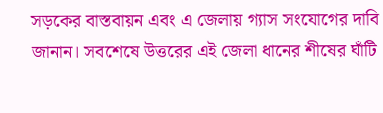সড়কের বাস্তবায়ন এবং এ জেলায় গ্যাস সংযোগের দাবি জানান। সবশেষে উত্তরের এই জেলা ধানের শীষের ঘাঁটি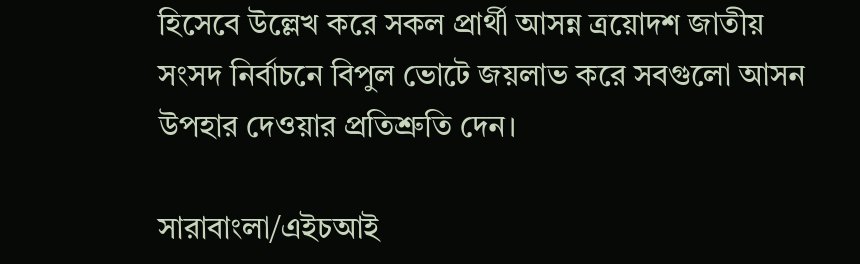হিসেবে উল্লেখ করে সকল প্রার্থী আসন্ন ত্রয়োদশ জাতীয় সংসদ নির্বাচনে বিপুল ভোটে জয়লাভ করে সবগুলো আসন উপহার দেওয়ার প্রতিশ্রুতি দেন।

সারাবাংলা/এইচআই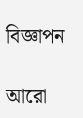বিজ্ঞাপন

আরো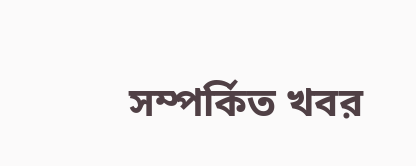সম্পর্কিত খবর